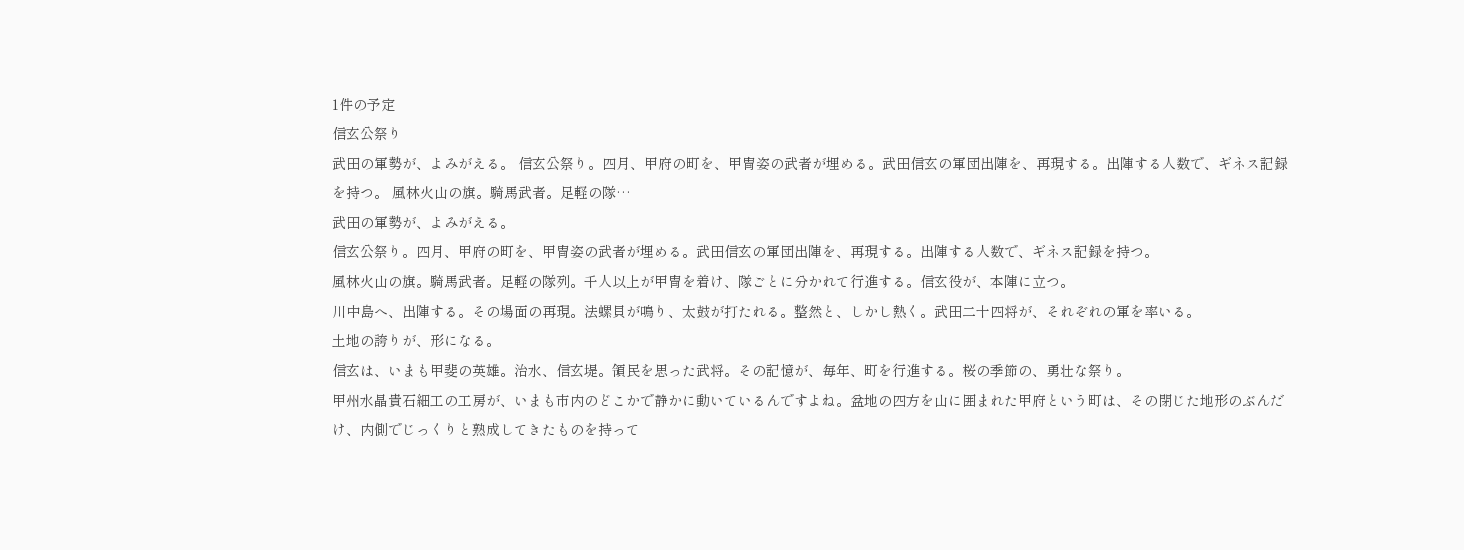1件の予定
信玄公祭り
武田の軍勢が、よみがえる。 信玄公祭り。四月、甲府の町を、甲冑姿の武者が埋める。武田信玄の軍団出陣を、再現する。出陣する人数で、ギネス記録を持つ。 風林火山の旗。騎馬武者。足軽の隊…
武田の軍勢が、よみがえる。
信玄公祭り。四月、甲府の町を、甲冑姿の武者が埋める。武田信玄の軍団出陣を、再現する。出陣する人数で、ギネス記録を持つ。
風林火山の旗。騎馬武者。足軽の隊列。千人以上が甲冑を着け、隊ごとに分かれて行進する。信玄役が、本陣に立つ。
川中島へ、出陣する。その場面の再現。法螺貝が鳴り、太鼓が打たれる。整然と、しかし熱く。武田二十四将が、それぞれの軍を率いる。
土地の誇りが、形になる。
信玄は、いまも甲斐の英雄。治水、信玄堤。領民を思った武将。その記憶が、毎年、町を行進する。桜の季節の、勇壮な祭り。
甲州水晶貴石細工の工房が、いまも市内のどこかで静かに動いているんですよね。盆地の四方を山に囲まれた甲府という町は、その閉じた地形のぶんだけ、内側でじっくりと熟成してきたものを持って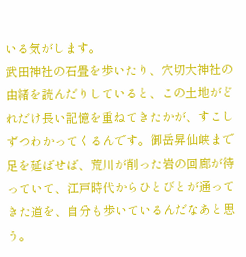いる気がします。
武田神社の石畳を歩いたり、穴切大神社の由緒を読んだりしていると、この土地がどれだけ長い記憶を重ねてきたかが、すこしずつわかってくるんです。御岳昇仙峡まで足を延ばせば、荒川が削った岩の回廊が待っていて、江戸時代からひとびとが通ってきた道を、自分も歩いているんだなあと思う。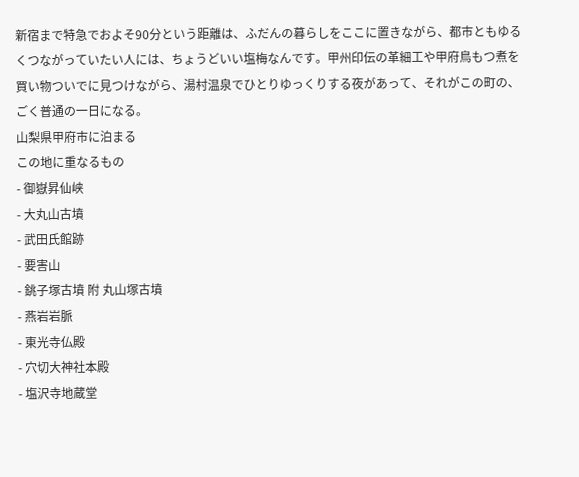新宿まで特急でおよそ90分という距離は、ふだんの暮らしをここに置きながら、都市ともゆるくつながっていたい人には、ちょうどいい塩梅なんです。甲州印伝の革細工や甲府鳥もつ煮を買い物ついでに見つけながら、湯村温泉でひとりゆっくりする夜があって、それがこの町の、ごく普通の一日になる。
山梨県甲府市に泊まる
この地に重なるもの
- 御嶽昇仙峡
- 大丸山古墳
- 武田氏館跡
- 要害山
- 銚子塚古墳 附 丸山塚古墳
- 燕岩岩脈
- 東光寺仏殿
- 穴切大神社本殿
- 塩沢寺地蔵堂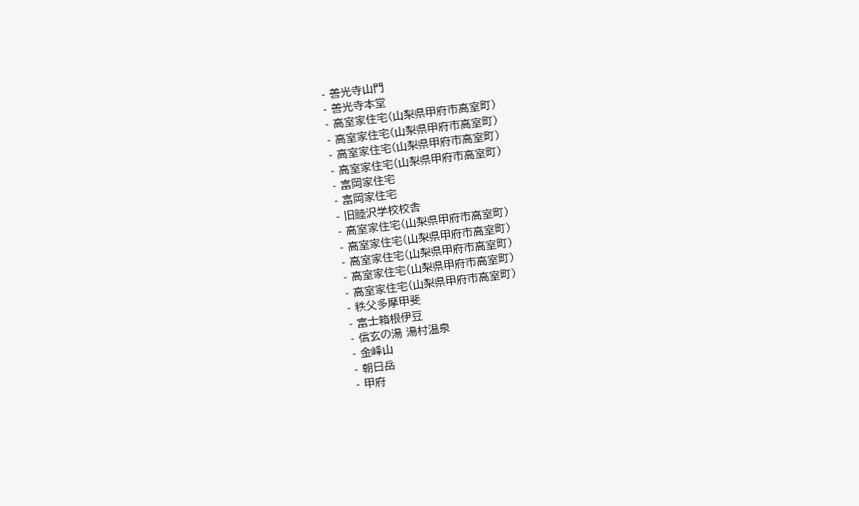- 善光寺山門
- 善光寺本堂
- 高室家住宅(山梨県甲府市高室町)
- 高室家住宅(山梨県甲府市高室町)
- 高室家住宅(山梨県甲府市高室町)
- 高室家住宅(山梨県甲府市高室町)
- 富岡家住宅
- 富岡家住宅
- 旧睦沢学校校舎
- 高室家住宅(山梨県甲府市高室町)
- 高室家住宅(山梨県甲府市高室町)
- 高室家住宅(山梨県甲府市高室町)
- 高室家住宅(山梨県甲府市高室町)
- 高室家住宅(山梨県甲府市高室町)
- 秩父多摩甲斐
- 富士箱根伊豆
- 信玄の湯 湯村温泉
- 金峰山
- 朝日岳
- 甲府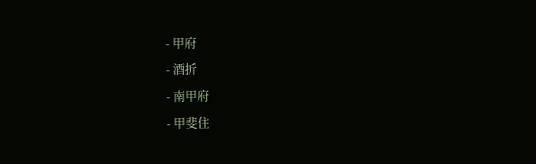- 甲府
- 酒折
- 南甲府
- 甲斐住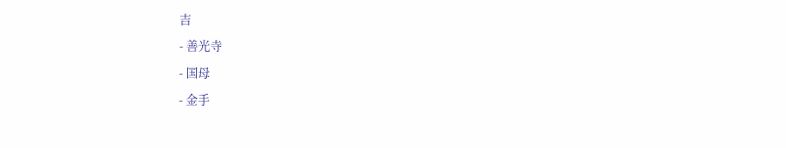吉
- 善光寺
- 国母
- 金手